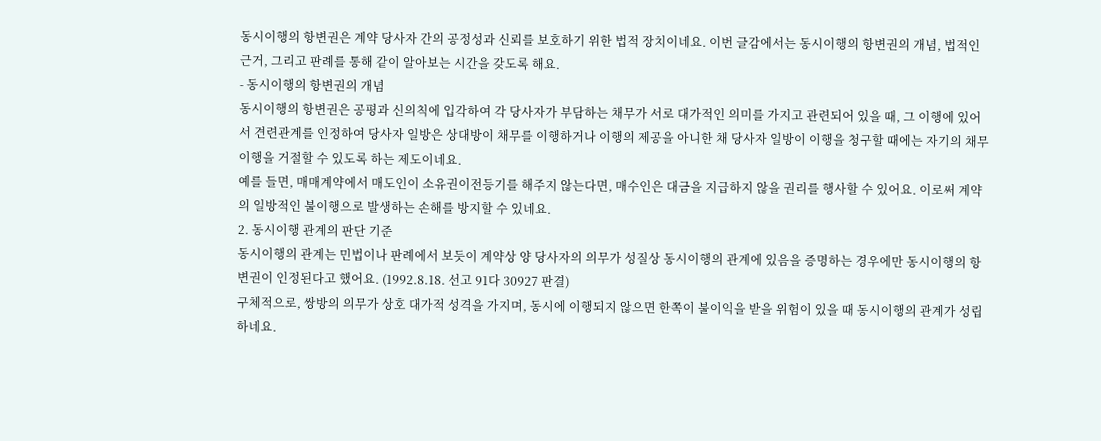동시이행의 항변권은 계약 당사자 간의 공정성과 신뢰를 보호하기 위한 법적 장치이네요. 이번 글감에서는 동시이행의 항변권의 개념, 법적인 근거, 그리고 판례를 통해 같이 알아보는 시간을 갖도록 해요.
- 동시이행의 항변권의 개념
동시이행의 항변권은 공평과 신의칙에 입각하여 각 당사자가 부담하는 채무가 서로 대가적인 의미를 가지고 관련되어 있을 때, 그 이행에 있어서 견련관계를 인정하여 당사자 일방은 상대방이 채무를 이행하거나 이행의 제공을 아니한 채 당사자 일방이 이행을 청구할 때에는 자기의 채무이행을 거절할 수 있도록 하는 제도이네요.
예를 들면, 매매계약에서 매도인이 소유권이전등기를 해주지 않는다면, 매수인은 대금을 지급하지 않을 권리를 행사할 수 있어요. 이로써 계약의 일방적인 불이행으로 발생하는 손해를 방지할 수 있네요.
2. 동시이행 관계의 판단 기준
동시이행의 관계는 민법이나 판례에서 보듯이 계약상 양 당사자의 의무가 성질상 동시이행의 관계에 있음을 증명하는 경우에만 동시이행의 항변권이 인정된다고 했어요. (1992.8.18. 선고 91다 30927 판결)
구체적으로, 쌍방의 의무가 상호 대가적 성격을 가지며, 동시에 이행되지 않으면 한쪽이 불이익을 받을 위험이 있을 때 동시이행의 관계가 성립하네요.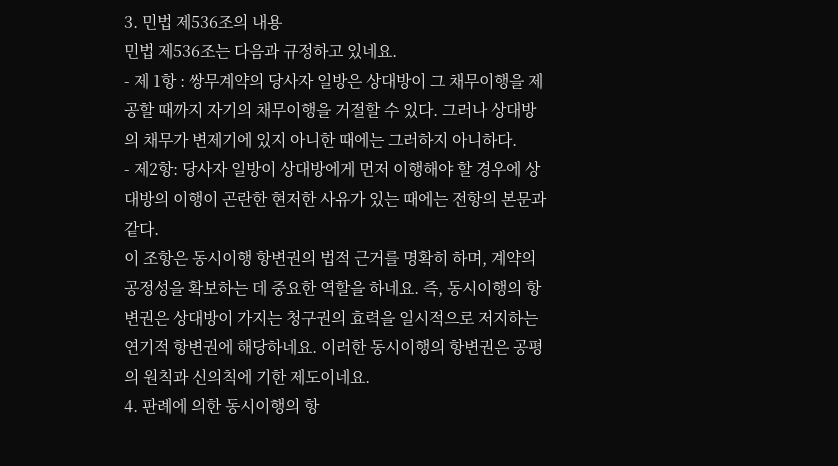3. 민법 제536조의 내용
민법 제536조는 다음과 규정하고 있네요.
- 제 1항 : 쌍무계약의 당사자 일방은 상대방이 그 채무이행을 제공할 때까지 자기의 채무이행을 거절할 수 있다. 그러나 상대방의 채무가 변제기에 있지 아니한 때에는 그러하지 아니하다.
- 제2항: 당사자 일방이 상대방에게 먼저 이행해야 할 경우에 상대방의 이행이 곤란한 현저한 사유가 있는 때에는 전항의 본문과 같다.
이 조항은 동시이행 항변권의 법적 근거를 명확히 하며, 계약의 공정성을 확보하는 데 중요한 역할을 하네요. 즉, 동시이행의 항변권은 상대방이 가지는 청구권의 효력을 일시적으로 저지하는 연기적 항변권에 해당하네요. 이러한 동시이행의 항변권은 공평의 원칙과 신의칙에 기한 제도이네요.
4. 판례에 의한 동시이행의 항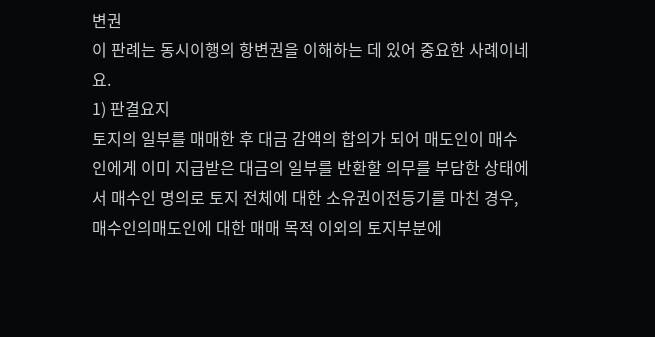변권
이 판례는 동시이행의 항변권을 이해하는 데 있어 중요한 사례이네요.
1) 판결요지
토지의 일부를 매매한 후 대금 감액의 합의가 되어 매도인이 매수인에게 이미 지급받은 대금의 일부를 반환할 의무를 부담한 상태에서 매수인 명의로 토지 전체에 대한 소유권이전등기를 마친 경우, 매수인의매도인에 대한 매매 목적 이외의 토지부분에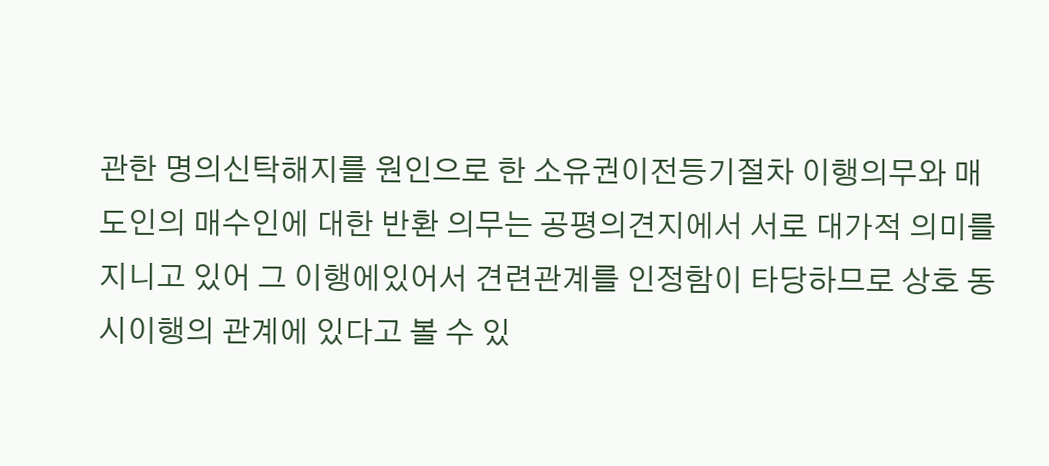관한 명의신탁해지를 원인으로 한 소유권이전등기절차 이행의무와 매도인의 매수인에 대한 반환 의무는 공평의견지에서 서로 대가적 의미를 지니고 있어 그 이행에있어서 견련관계를 인정함이 타당하므로 상호 동시이행의 관계에 있다고 볼 수 있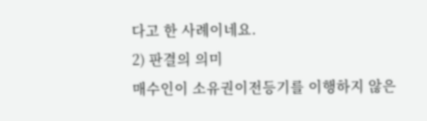다고 한 사례이네요.
2) 판결의 의미
매수인이 소유권이전등기를 이행하지 않은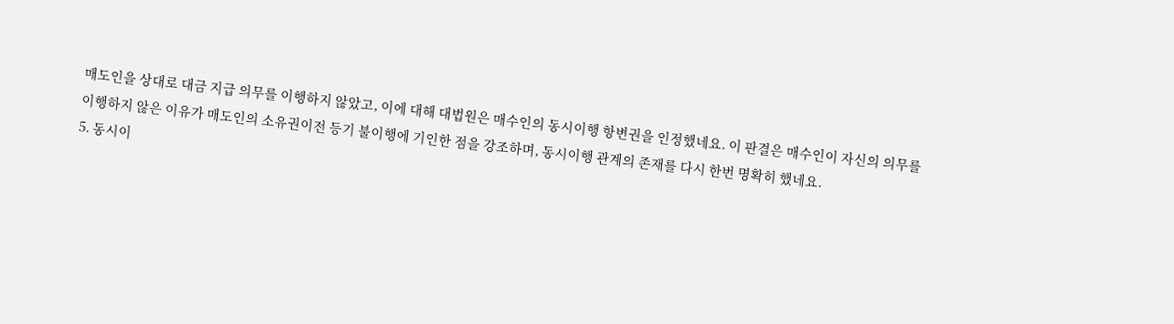매도인을 상대로 대금 지급 의무를 이행하지 않았고, 이에 대해 대법원은 매수인의 동시이행 항변권을 인정했네요. 이 판결은 매수인이 자신의 의무를 이행하지 않은 이유가 매도인의 소유권이전 등기 불이행에 기인한 점을 강조하며, 동시이행 관계의 존재를 다시 한번 명확히 했네요.
5. 동시이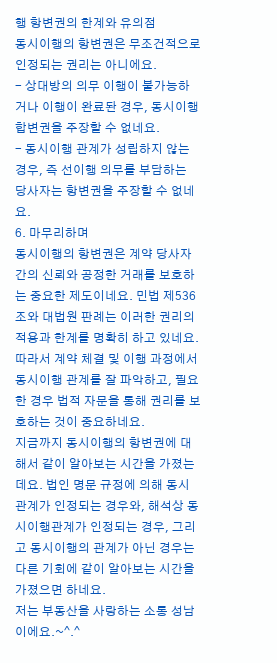행 항변권의 한계와 유의점
동시이행의 항변권은 무조건적으로 인정되는 권리는 아니에요.
- 상대방의 의무 이행이 불가능하거나 이행이 완료돤 경우, 동시이행 합변권을 주장할 수 없네요.
- 동시이행 관계가 성립하지 않는 경우, 즉 선이행 의무를 부담하는 당사자는 항변권을 주장할 수 없네요.
6. 마무리하며
동시이행의 항변권은 계약 당사자 간의 신뢰와 공정한 거래를 보호하는 중요한 제도이네요. 민법 제536조와 대법원 판례는 이러한 권리의 적용과 한계를 명확히 하고 있네요. 따라서 계약 체결 및 이행 과정에서 동시이행 관계를 잘 파악하고, 필요한 경우 법적 자문을 통해 권리를 보호하는 것이 중요하네요.
지금까지 동시이행의 항변권에 대해서 같이 알아보는 시간을 가졌는데요. 법인 명문 규정에 의해 동시 관계가 인정되는 경우와, 해석상 동시이행관계가 인정되는 경우, 그리고 동시이행의 관계가 아닌 경우는 다른 기회에 같이 알아보는 시간을 가졌으면 하네요.
저는 부동산을 사랑하는 소통 성남이에요.~^.^